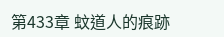第433章 蚊道人的痕跡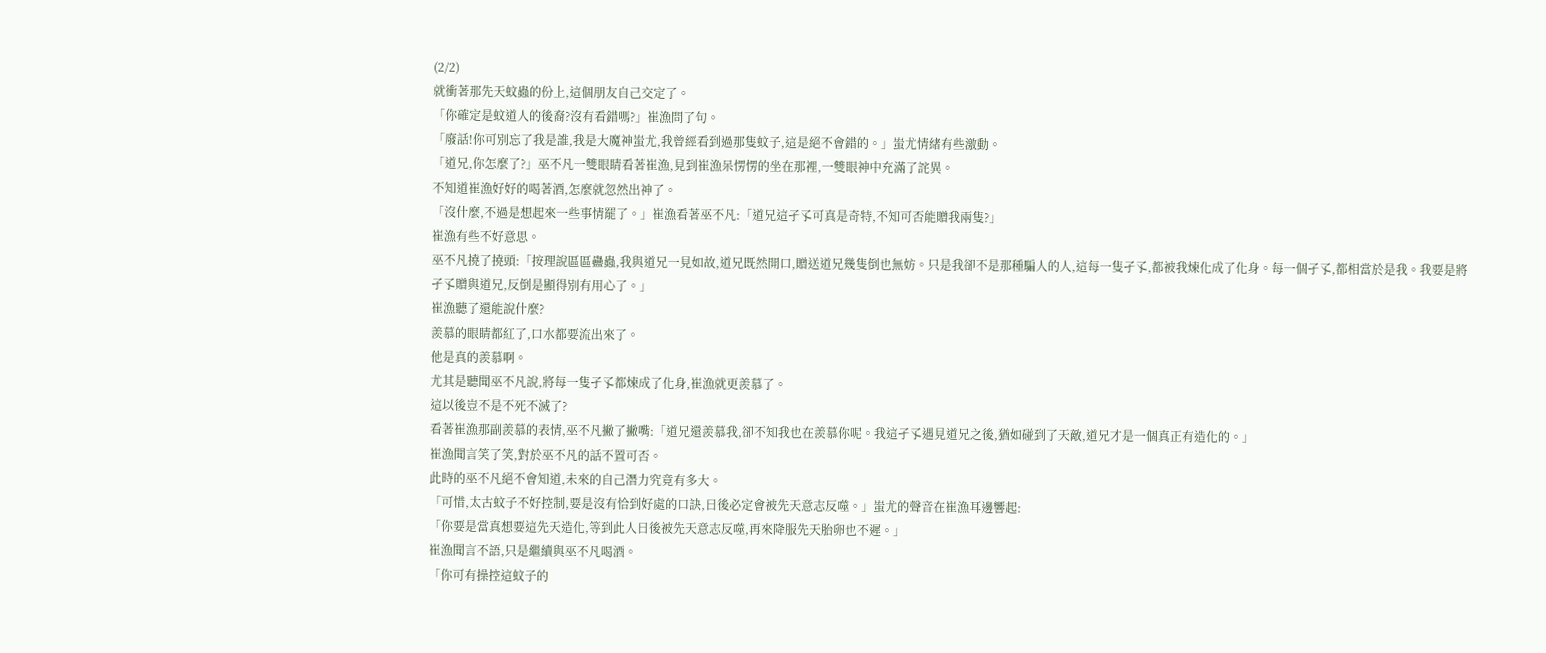(2/2)
就衝著那先天蚊蟲的份上,這個朋友自己交定了。
「你確定是蚊道人的後裔?沒有看錯嗎?」崔漁問了句。
「廢話!你可別忘了我是誰,我是大魔神蚩尤,我曾經看到過那隻蚊子,這是絕不會錯的。」蚩尤情緒有些激動。
「道兄,你怎麼了?」巫不凡一雙眼睛看著崔漁,見到崔漁呆愣愣的坐在那裡,一雙眼神中充滿了詫異。
不知道崔漁好好的喝著酒,怎麼就忽然出神了。
「沒什麼,不過是想起來一些事情罷了。」崔漁看著巫不凡:「道兄這孑孓可真是奇特,不知可否能贈我兩隻?」
崔漁有些不好意思。
巫不凡撓了撓頭:「按理說區區蠱蟲,我與道兄一見如故,道兄既然開口,贈送道兄幾隻倒也無妨。只是我卻不是那種騙人的人,這每一隻孑孓,都被我煉化成了化身。每一個孑孓,都相當於是我。我要是將孑孓贈與道兄,反倒是顯得別有用心了。」
崔漁聽了還能說什麼?
羨慕的眼睛都紅了,口水都要流出來了。
他是真的羨慕啊。
尤其是聽聞巫不凡說,將每一隻孑孓都煉成了化身,崔漁就更羨慕了。
這以後豈不是不死不滅了?
看著崔漁那副羨慕的表情,巫不凡撇了撇嘴:「道兄還羨慕我,卻不知我也在羨慕你呢。我這孑孓遇見道兄之後,猶如碰到了天敵,道兄才是一個真正有造化的。」
崔漁聞言笑了笑,對於巫不凡的話不置可否。
此時的巫不凡絕不會知道,未來的自己潛力究竟有多大。
「可惜,太古蚊子不好控制,要是沒有恰到好處的口訣,日後必定會被先天意志反噬。」蚩尤的聲音在崔漁耳邊響起:
「你要是當真想要這先天造化,等到此人日後被先天意志反噬,再來降服先天胎卵也不遲。」
崔漁聞言不語,只是繼續與巫不凡喝酒。
「你可有操控這蚊子的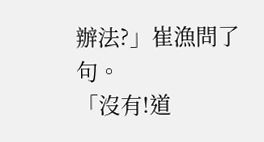辦法?」崔漁問了句。
「沒有!道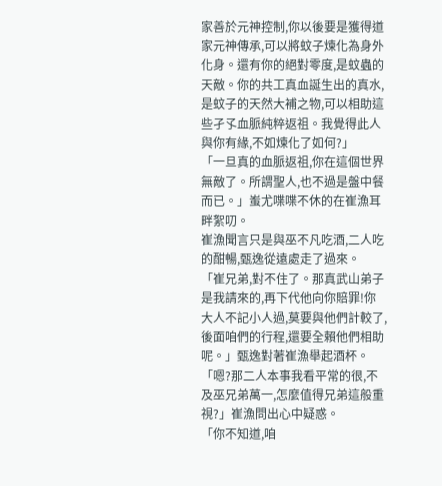家善於元神控制,你以後要是獲得道家元神傳承,可以將蚊子煉化為身外化身。還有你的絕對零度,是蚊蟲的天敵。你的共工真血誕生出的真水,是蚊子的天然大補之物,可以相助這些孑孓血脈純粹返祖。我覺得此人與你有緣,不如煉化了如何?」
「一旦真的血脈返祖,你在這個世界無敵了。所謂聖人,也不過是盤中餐而已。」蚩尤喋喋不休的在崔漁耳畔絮叨。
崔漁聞言只是與巫不凡吃酒,二人吃的酣暢,甄逸從遠處走了過來。
「崔兄弟,對不住了。那真武山弟子是我請來的,再下代他向你賠罪!你大人不記小人過,莫要與他們計較了,後面咱們的行程,還要全賴他們相助呢。」甄逸對著崔漁舉起酒杯。
「嗯?那二人本事我看平常的很,不及巫兄弟萬一,怎麼值得兄弟這般重視?」崔漁問出心中疑惑。
「你不知道,咱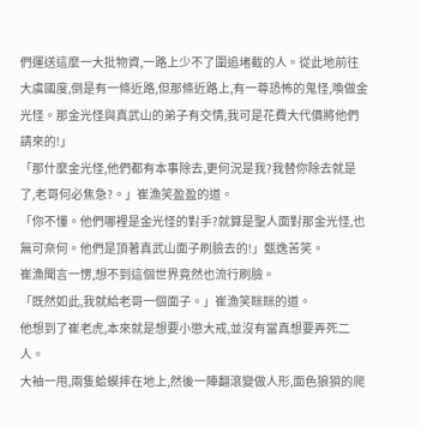們運送這麼一大批物資,一路上少不了圍追堵截的人。從此地前往大虞國度,倒是有一條近路,但那條近路上,有一尊恐怖的鬼怪,喚做金光怪。那金光怪與真武山的弟子有交情,我可是花費大代價將他們請來的!」
「那什麼金光怪,他們都有本事除去,更何況是我?我替你除去就是了,老哥何必焦急?。」崔漁笑盈盈的道。
「你不懂。他們哪裡是金光怪的對手?就算是聖人面對那金光怪,也無可奈何。他們是頂著真武山面子刷臉去的!」甄逸苦笑。
崔漁聞言一愣,想不到這個世界竟然也流行刷臉。
「既然如此,我就給老哥一個面子。」崔漁笑眯眯的道。
他想到了崔老虎,本來就是想要小懲大戒,並沒有當真想要弄死二人。
大袖一甩,兩隻蛤蟆摔在地上,然後一陣翻滾變做人形,面色狼狽的爬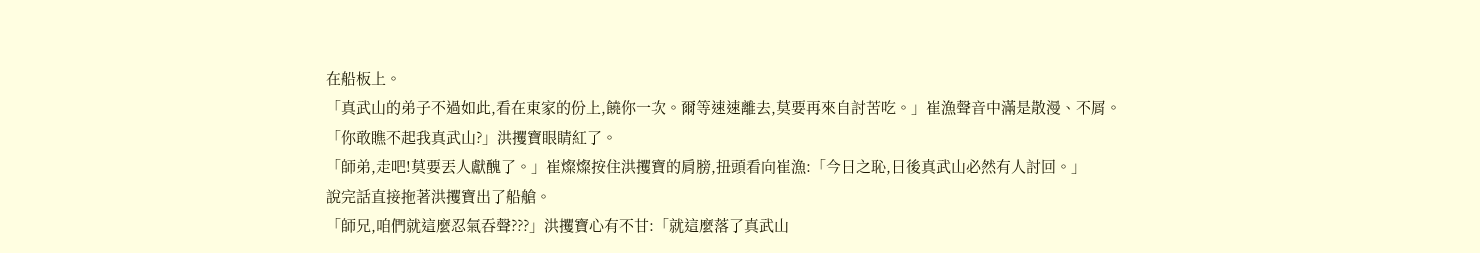在船板上。
「真武山的弟子不過如此,看在東家的份上,饒你一次。爾等速速離去,莫要再來自討苦吃。」崔漁聲音中滿是散漫、不屑。
「你敢瞧不起我真武山?」洪攫寶眼睛紅了。
「師弟,走吧!莫要丟人獻醜了。」崔燦燦按住洪攫寶的肩膀,扭頭看向崔漁:「今日之恥,日後真武山必然有人討回。」
說完話直接拖著洪攫寶出了船艙。
「師兄,咱們就這麼忍氣吞聲???」洪攫寶心有不甘:「就這麼落了真武山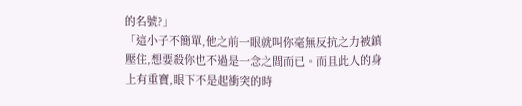的名號?」
「這小子不簡單,他之前一眼就叫你毫無反抗之力被鎮壓住,想要殺你也不過是一念之間而已。而且此人的身上有重寶,眼下不是起衝突的時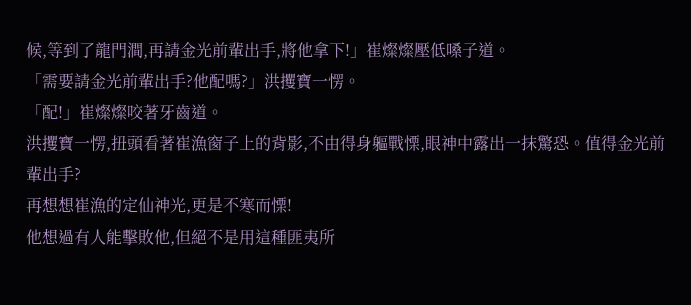候,等到了龍門澗,再請金光前輩出手,將他拿下!」崔燦燦壓低嗓子道。
「需要請金光前輩出手?他配嗎?」洪攫寶一愣。
「配!」崔燦燦咬著牙齒道。
洪攫寶一愣,扭頭看著崔漁窗子上的背影,不由得身軀戰慄,眼神中露出一抹驚恐。值得金光前輩出手?
再想想崔漁的定仙神光,更是不寒而慄!
他想過有人能擊敗他,但絕不是用這種匪夷所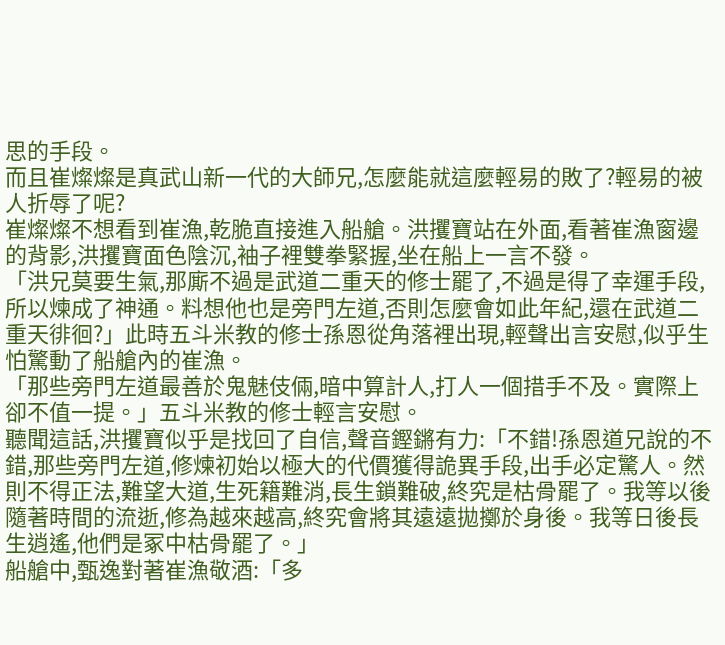思的手段。
而且崔燦燦是真武山新一代的大師兄,怎麼能就這麼輕易的敗了?輕易的被人折辱了呢?
崔燦燦不想看到崔漁,乾脆直接進入船艙。洪攫寶站在外面,看著崔漁窗邊的背影,洪攫寶面色陰沉,袖子裡雙拳緊握,坐在船上一言不發。
「洪兄莫要生氣,那廝不過是武道二重天的修士罷了,不過是得了幸運手段,所以煉成了神通。料想他也是旁門左道,否則怎麼會如此年紀,還在武道二重天徘徊?」此時五斗米教的修士孫恩從角落裡出現,輕聲出言安慰,似乎生怕驚動了船艙內的崔漁。
「那些旁門左道最善於鬼魅伎倆,暗中算計人,打人一個措手不及。實際上卻不值一提。」五斗米教的修士輕言安慰。
聽聞這話,洪攫寶似乎是找回了自信,聲音鏗鏘有力:「不錯!孫恩道兄說的不錯,那些旁門左道,修煉初始以極大的代價獲得詭異手段,出手必定驚人。然則不得正法,難望大道,生死籍難消,長生鎖難破,終究是枯骨罷了。我等以後隨著時間的流逝,修為越來越高,終究會將其遠遠拋擲於身後。我等日後長生逍遙,他們是冢中枯骨罷了。」
船艙中,甄逸對著崔漁敬酒:「多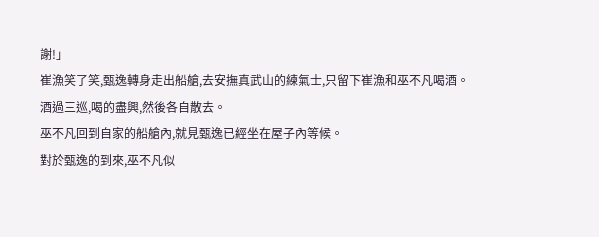謝!」
崔漁笑了笑,甄逸轉身走出船艙,去安撫真武山的練氣士,只留下崔漁和巫不凡喝酒。
酒過三巡,喝的盡興,然後各自散去。
巫不凡回到自家的船艙內,就見甄逸已經坐在屋子內等候。
對於甄逸的到來,巫不凡似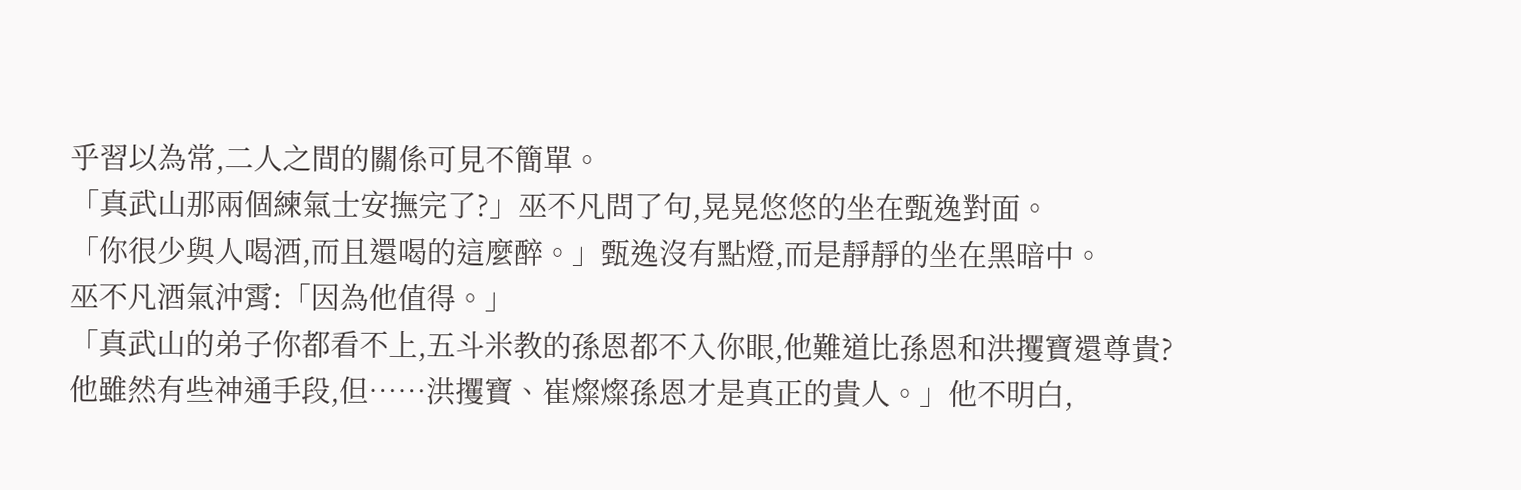乎習以為常,二人之間的關係可見不簡單。
「真武山那兩個練氣士安撫完了?」巫不凡問了句,晃晃悠悠的坐在甄逸對面。
「你很少與人喝酒,而且還喝的這麼醉。」甄逸沒有點燈,而是靜靜的坐在黑暗中。
巫不凡酒氣沖霄:「因為他值得。」
「真武山的弟子你都看不上,五斗米教的孫恩都不入你眼,他難道比孫恩和洪攫寶還尊貴?他雖然有些神通手段,但……洪攫寶、崔燦燦孫恩才是真正的貴人。」他不明白,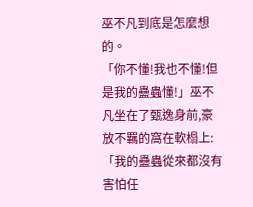巫不凡到底是怎麼想的。
「你不懂!我也不懂!但是我的蠱蟲懂!」巫不凡坐在了甄逸身前,豪放不羈的窩在軟榻上:「我的蠱蟲從來都沒有害怕任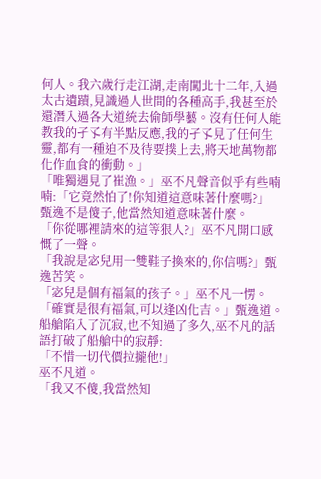何人。我六歲行走江湖,走南闖北十二年,入過太古遺蹟,見識過人世間的各種高手,我甚至於還潛入過各大道統去偷師學藝。沒有任何人能教我的孑孓有半點反應,我的孑孓見了任何生靈,都有一種迫不及待要撲上去,將天地萬物都化作血食的衝動。」
「唯獨遇見了崔漁。」巫不凡聲音似乎有些喃喃:「它竟然怕了!你知道這意味著什麼嗎?」
甄逸不是傻子,他當然知道意味著什麼。
「你從哪裡請來的這等狠人?」巫不凡開口感慨了一聲。
「我說是宓兒用一雙鞋子換來的,你信嗎?」甄逸苦笑。
「宓兒是個有福氣的孩子。」巫不凡一愣。
「確實是很有福氣,可以逢凶化吉。」甄逸道。
船艙陷入了沉寂,也不知過了多久,巫不凡的話語打破了船艙中的寂靜:
「不惜一切代價拉攏他!」
巫不凡道。
「我又不傻,我當然知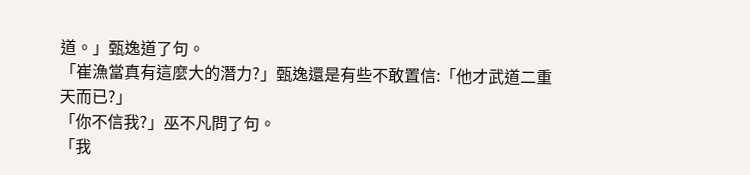道。」甄逸道了句。
「崔漁當真有這麼大的潛力?」甄逸還是有些不敢置信:「他才武道二重天而已?」
「你不信我?」巫不凡問了句。
「我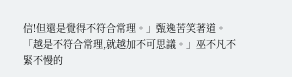信!但還是覺得不符合常理。」甄逸苦笑著道。
「越是不符合常理,就越加不可思議。」巫不凡不緊不慢的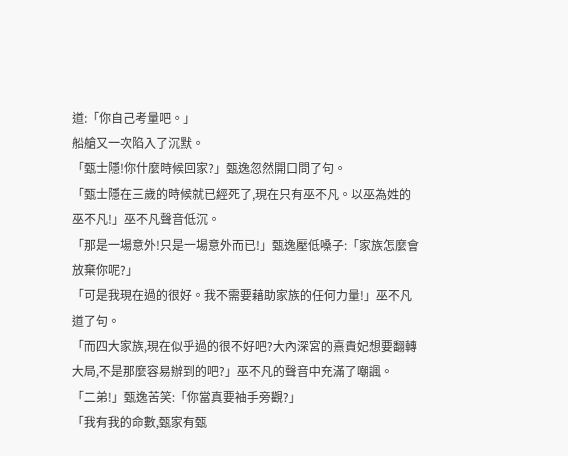道:「你自己考量吧。」
船艙又一次陷入了沉默。
「甄士隱!你什麼時候回家?」甄逸忽然開口問了句。
「甄士隱在三歲的時候就已經死了,現在只有巫不凡。以巫為姓的巫不凡!」巫不凡聲音低沉。
「那是一場意外!只是一場意外而已!」甄逸壓低嗓子:「家族怎麼會放棄你呢?」
「可是我現在過的很好。我不需要藉助家族的任何力量!」巫不凡道了句。
「而四大家族,現在似乎過的很不好吧?大內深宮的熹貴妃想要翻轉大局,不是那麼容易辦到的吧?」巫不凡的聲音中充滿了嘲諷。
「二弟!」甄逸苦笑:「你當真要袖手旁觀?」
「我有我的命數,甄家有甄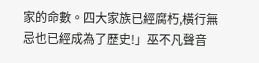家的命數。四大家族已經腐朽,橫行無忌也已經成為了歷史!」巫不凡聲音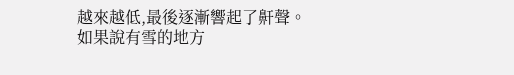越來越低,最後逐漸響起了鼾聲。
如果說有雪的地方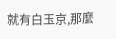就有白玉京,那麼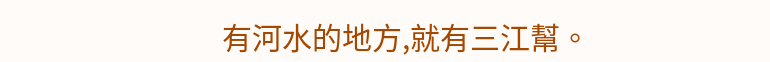有河水的地方,就有三江幫。